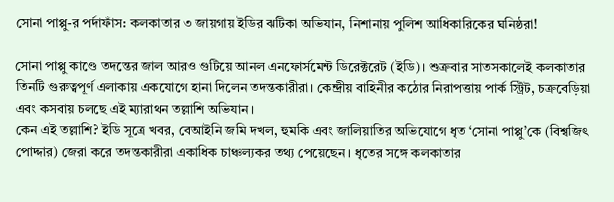সোনা পাপ্পু-র পর্দাফাঁস: কলকাতার ৩ জায়গায় ইডির ঝটিকা অভিযান, নিশানায় পুলিশ আধিকারিকের ঘনিষ্ঠরা!

সোনা পাপ্পু কাণ্ডে তদন্তের জাল আরও গুটিয়ে আনল এনফোর্সমেন্ট ডিরেক্টরেট (ইডি)। শুক্রবার সাতসকালেই কলকাতার তিনটি গুরুত্বপূর্ণ এলাকায় একযোগে হানা দিলেন তদন্তকারীরা। কেন্দ্রীয় বাহিনীর কঠোর নিরাপত্তায় পার্ক স্ট্রিট, চক্রবেড়িয়া এবং কসবায় চলছে এই ম্যারাথন তল্লাশি অভিযান।
কেন এই তল্লাশি? ইডি সূত্রে খবর, বেআইনি জমি দখল, হুমকি এবং জালিয়াতির অভিযোগে ধৃত ‘সোনা পাপ্পু’কে (বিশ্বজিৎ পোদ্দার) জেরা করে তদন্তকারীরা একাধিক চাঞ্চল্যকর তথ্য পেয়েছেন। ধৃতের সঙ্গে কলকাতার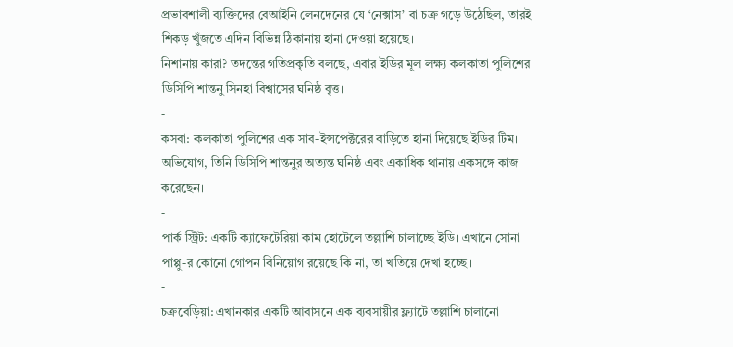প্রভাবশালী ব্যক্তিদের বেআইনি লেনদেনের যে ‘নেক্সাস’ বা চক্র গড়ে উঠেছিল, তারই শিকড় খুঁজতে এদিন বিভিন্ন ঠিকানায় হানা দেওয়া হয়েছে।
নিশানায় কারা? তদন্তের গতিপ্রকৃতি বলছে, এবার ইডির মূল লক্ষ্য কলকাতা পুলিশের ডিসিপি শান্তনু সিনহা বিশ্বাসের ঘনিষ্ঠ বৃত্ত।
-
কসবা: কলকাতা পুলিশের এক সাব-ইন্সপেক্টরের বাড়িতে হানা দিয়েছে ইডির টিম। অভিযোগ, তিনি ডিসিপি শান্তনুর অত্যন্ত ঘনিষ্ঠ এবং একাধিক থানায় একসঙ্গে কাজ করেছেন।
-
পার্ক স্ট্রিট: একটি ক্যাফেটেরিয়া কাম হোটেলে তল্লাশি চালাচ্ছে ইডি। এখানে সোনা পাপ্পু-র কোনো গোপন বিনিয়োগ রয়েছে কি না, তা খতিয়ে দেখা হচ্ছে।
-
চক্রবেড়িয়া: এখানকার একটি আবাসনে এক ব্যবসায়ীর ফ্ল্যাটে তল্লাশি চালানো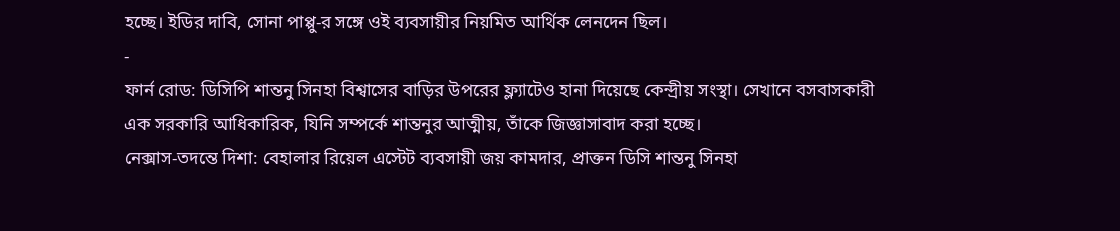হচ্ছে। ইডির দাবি, সোনা পাপ্পু-র সঙ্গে ওই ব্যবসায়ীর নিয়মিত আর্থিক লেনদেন ছিল।
-
ফার্ন রোড: ডিসিপি শান্তনু সিনহা বিশ্বাসের বাড়ির উপরের ফ্ল্যাটেও হানা দিয়েছে কেন্দ্রীয় সংস্থা। সেখানে বসবাসকারী এক সরকারি আধিকারিক, যিনি সম্পর্কে শান্তনুর আত্মীয়, তাঁকে জিজ্ঞাসাবাদ করা হচ্ছে।
নেক্সাস-তদন্তে দিশা: বেহালার রিয়েল এস্টেট ব্যবসায়ী জয় কামদার, প্রাক্তন ডিসি শান্তনু সিনহা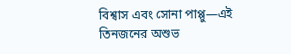বিশ্বাস এবং সোনা পাপ্পু—এই তিনজনের অশুভ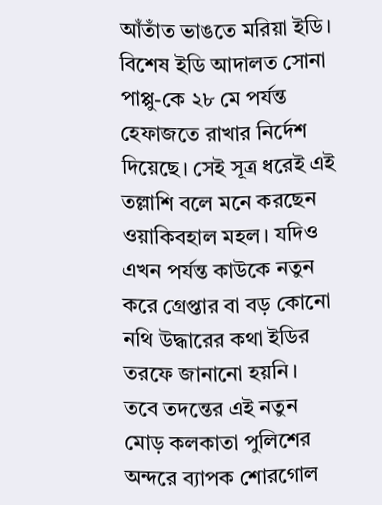আঁতাঁত ভাঙতে মরিয়া ইডি। বিশেষ ইডি আদালত সোনা পাপ্পু-কে ২৮ মে পর্যন্ত হেফাজতে রাখার নির্দেশ দিয়েছে। সেই সূত্র ধরেই এই তল্লাশি বলে মনে করছেন ওয়াকিবহাল মহল। যদিও এখন পর্যন্ত কাউকে নতুন করে গ্রেপ্তার বা বড় কোনো নথি উদ্ধারের কথা ইডির তরফে জানানো হয়নি।
তবে তদন্তের এই নতুন মোড় কলকাতা পুলিশের অন্দরে ব্যাপক শোরগোল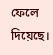ফেলে দিয়েছে।